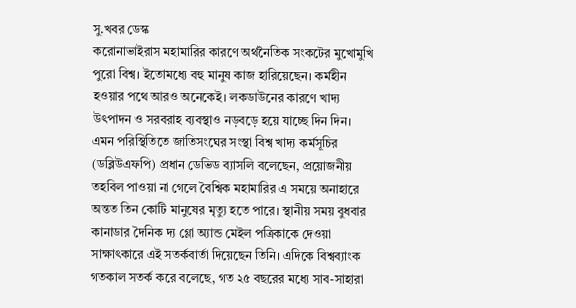সু.খবর ডেস্ক
করোনাভাইরাস মহামারির কারণে অর্থনৈতিক সংকটের মুখোমুখি পুরো বিশ্ব। ইতোমধ্যে বহু মানুষ কাজ হারিয়েছেন। কর্মহীন হওয়ার পথে আরও অনেকেই। লকডাউনের কারণে খাদ্য উৎপাদন ও সরবরাহ ব্যবস্থাও নড়বড়ে হয়ে যাচ্ছে দিন দিন। এমন পরিস্থিতিতে জাতিসংঘের সংস্থা বিশ্ব খাদ্য কর্মসূচির (ডব্লিউএফপি) প্রধান ডেভিড ব্যাসলি বলেছেন, প্রয়োজনীয় তহবিল পাওয়া না গেলে বৈশ্বিক মহামারির এ সময়ে অনাহারে অন্তত তিন কোটি মানুষের মৃত্যু হতে পারে। স্থানীয় সময় বুধবার কানাডার দৈনিক দ্য গ্লো অ্যান্ড মেইল পত্রিকাকে দেওয়া সাক্ষাৎকারে এই সতর্কবার্তা দিয়েছেন তিনি। এদিকে বিশ্বব্যাংক গতকাল সতর্ক করে বলেছে, গত ২৫ বছরের মধ্যে সাব-সাহারা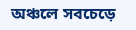অঞ্চলে সবচেড়ে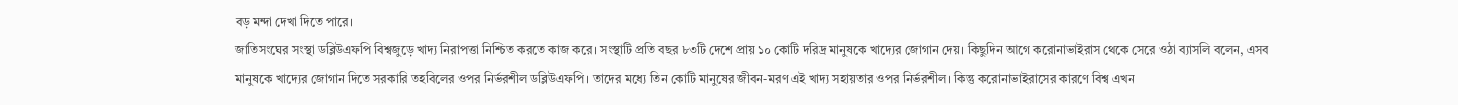বড় মন্দা দেখা দিতে পারে।
জাতিসংঘের সংস্থা ডব্লিউএফপি বিশ্বজুড়ে খাদ্য নিরাপত্তা নিশ্চিত করতে কাজ করে। সংস্থাটি প্রতি বছর ৮৩টি দেশে প্রায় ১০ কোটি দরিদ্র মানুষকে খাদ্যের জোগান দেয়। কিছুদিন আগে করোনাভাইরাস থেকে সেরে ওঠা ব্যাসলি বলেন, এসব মানুষকে খাদ্যের জোগান দিতে সরকারি তহবিলের ওপর নির্ভরশীল ডব্লিউএফপি। তাদের মধ্যে তিন কোটি মানুষের জীবন-মরণ এই খাদ্য সহায়তার ওপর নির্ভরশীল। কিন্তু করোনাভাইরাসের কারণে বিশ্ব এখন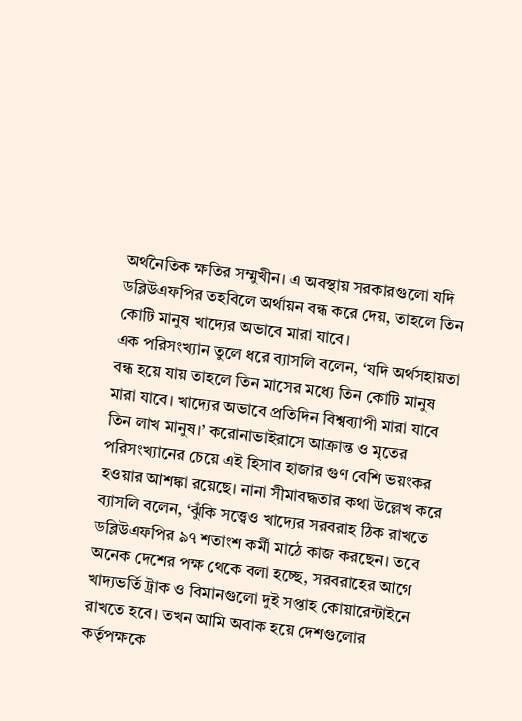অর্থনৈতিক ক্ষতির সম্মুখীন। এ অবস্থায় সরকারগুলো যদি ডব্লিউএফপির তহবিলে অর্থায়ন বন্ধ করে দেয়, তাহলে তিন কোটি মানুষ খাদ্যের অভাবে মারা যাবে।
এক পরিসংখ্যান তুলে ধরে ব্যাসলি বলেন, ‘যদি অর্থসহায়তা বন্ধ হয়ে যায় তাহলে তিন মাসের মধ্যে তিন কোটি মানুষ মারা যাবে। খাদ্যের অভাবে প্রতিদিন বিশ্বব্যাপী মারা যাবে তিন লাখ মানুষ।’ করোনাভাইরাসে আক্রান্ত ও মৃতের পরিসংখ্যানের চেয়ে এই হিসাব হাজার গুণ বেশি ভয়ংকর হওয়ার আশঙ্কা রয়েছে। নানা সীমাবদ্ধতার কথা উল্লেখ করে ব্যাসলি বলেন, ‘ঝুঁকি সত্ত্বেও খাদ্যের সরবরাহ ঠিক রাখতে ডব্লিউএফপির ৯৭ শতাংশ কর্মী মাঠে কাজ করছেন। তবে অনেক দেশের পক্ষ থেকে বলা হচ্ছে, সরবরাহের আগে খাদ্যভর্তি ট্রাক ও বিমানগুলো দুই সপ্তাহ কোয়ারেন্টাইনে রাখতে হবে। তখন আমি অবাক হয়ে দেশগুলোর কর্তৃপক্ষকে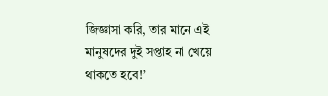জিজ্ঞাসা করি, তার মানে এই মানুষদের দুই সপ্তাহ না খেয়ে থাকতে হবে!’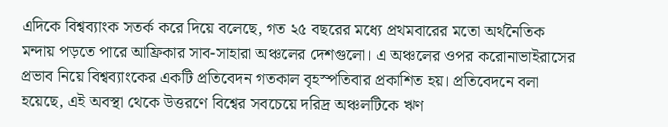এদিকে বিশ্বব্যাংক সতর্ক করে দিয়ে বলেছে, গত ২৫ বছরের মধ্যে প্রথমবারের মতো অর্থনৈতিক মন্দায় পড়তে পারে আফ্রিকার সাব-সাহারা অঞ্চলের দেশগুলো। এ অঞ্চলের ওপর করোনাভাইরাসের প্রভাব নিয়ে বিশ্বব্যাংকের একটি প্রতিবেদন গতকাল বৃহস্পতিবার প্রকাশিত হয়। প্রতিবেদনে বলা হয়েছে, এই অবস্থা থেকে উত্তরণে বিশ্বের সবচেয়ে দরিদ্র অঞ্চলটিকে ঋণ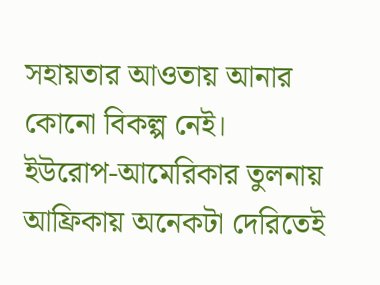সহায়তার আওতায় আনার কোনো বিকল্প নেই।
ইউরোপ-আমেরিকার তুলনায় আফ্রিকায় অনেকটা দেরিতেই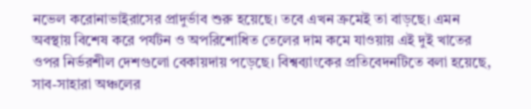নভেল করোনাভাইরাসের প্রাদুর্ভাব শুরু হয়েছে। তবে এখন ক্রমেই তা বাড়ছে। এমন অবস্থায় বিশেষ করে পর্যটন ও অপরিশোধিত তেলের দাম কমে যাওয়ায় এই দুই খাতের ওপর নির্ভরশীল দেশগুলো বেকায়দায় পড়েছে। বিশ্বব্যাংকের প্রতিবেদনটিতে বলা হয়েছে, সাব-সাহারা অঞ্চলের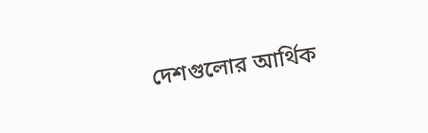দেশগুলোর আর্থিক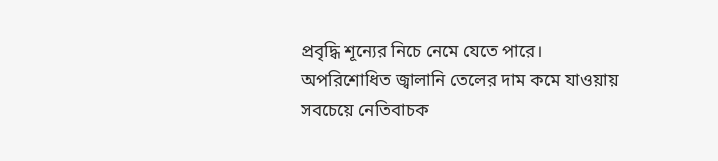প্রবৃদ্ধি শূন্যের নিচে নেমে যেতে পারে।
অপরিশোধিত জ্বালানি তেলের দাম কমে যাওয়ায় সবচেয়ে নেতিবাচক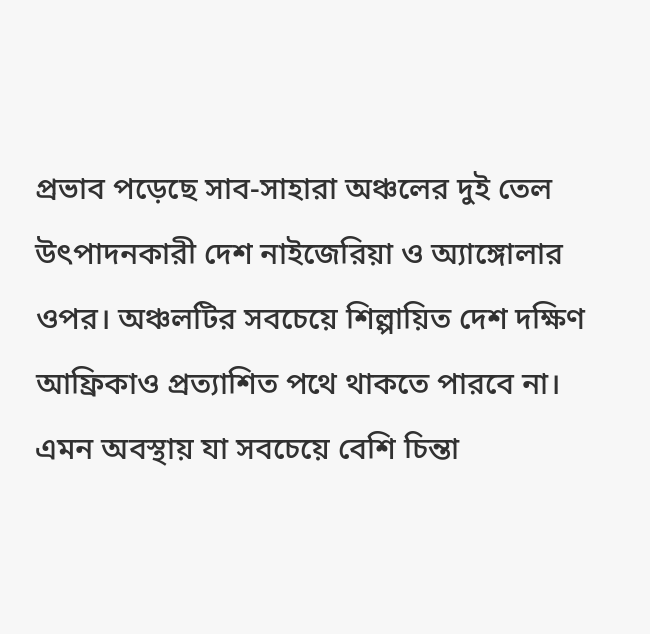প্রভাব পড়েছে সাব-সাহারা অঞ্চলের দুই তেল উৎপাদনকারী দেশ নাইজেরিয়া ও অ্যাঙ্গোলার ওপর। অঞ্চলটির সবচেয়ে শিল্পায়িত দেশ দক্ষিণ আফ্রিকাও প্রত্যাশিত পথে থাকতে পারবে না। এমন অবস্থায় যা সবচেয়ে বেশি চিন্তা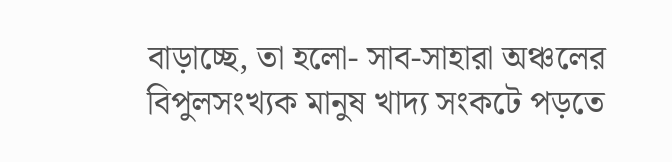বাড়াচ্ছে, তা হলো- সাব-সাহারা অঞ্চলের বিপুলসংখ্যক মানুষ খাদ্য সংকটে পড়তে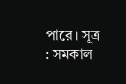পারে। সূত্র : সমকাল